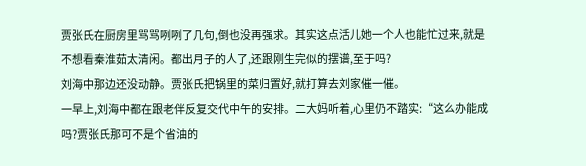贾张氏在厨房里骂骂咧咧了几句,倒也没再强求。其实这点活儿她一个人也能忙过来,就是不想看秦淮茹太清闲。都出月子的人了,还跟刚生完似的摆谱,至于吗?
刘海中那边还没动静。贾张氏把锅里的菜归置好,就打算去刘家催一催。
一早上,刘海中都在跟老伴反复交代中午的安排。二大妈听着,心里仍不踏实:“这么办能成吗?贾张氏那可不是个省油的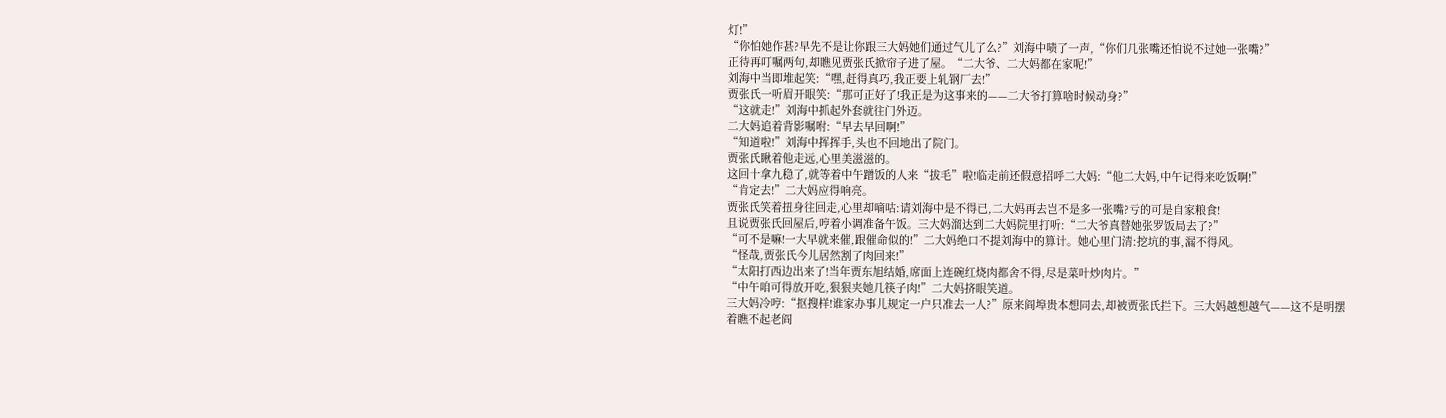灯!”
“你怕她作甚?早先不是让你跟三大妈她们通过气儿了么?”刘海中啧了一声,“你们几张嘴还怕说不过她一张嘴?”
正待再叮嘱两句,却瞧见贾张氏掀帘子进了屋。“二大爷、二大妈都在家呢!”
刘海中当即堆起笑:“嘿,赶得真巧,我正要上轧钢厂去!”
贾张氏一听眉开眼笑:“那可正好了!我正是为这事来的——二大爷打算啥时候动身?”
“这就走!”刘海中抓起外套就往门外迈。
二大妈追着背影嘱咐:“早去早回啊!”
“知道啦!”刘海中挥挥手,头也不回地出了院门。
贾张氏瞅着他走远,心里美滋滋的。
这回十拿九稳了,就等着中午蹭饭的人来“拔毛”啦!临走前还假意招呼二大妈:“他二大妈,中午记得来吃饭啊!”
“肯定去!”二大妈应得响亮。
贾张氏笑着扭身往回走,心里却嘀咕:请刘海中是不得已,二大妈再去岂不是多一张嘴?亏的可是自家粮食!
且说贾张氏回屋后,哼着小调准备午饭。三大妈溜达到二大妈院里打听:“二大爷真替她张罗饭局去了?”
“可不是嘛!一大早就来催,跟催命似的!”二大妈绝口不提刘海中的算计。她心里门清:挖坑的事,漏不得风。
“怪哉,贾张氏今儿居然割了肉回来!”
“太阳打西边出来了!当年贾东旭结婚,席面上连碗红烧肉都舍不得,尽是菜叶炒肉片。”
“中午咱可得放开吃,狠狠夹她几筷子肉!”二大妈挤眼笑道。
三大妈冷哼:“抠搜样!谁家办事儿规定一户只准去一人?”原来阎埠贵本想同去,却被贾张氏拦下。三大妈越想越气——这不是明摆着瞧不起老阎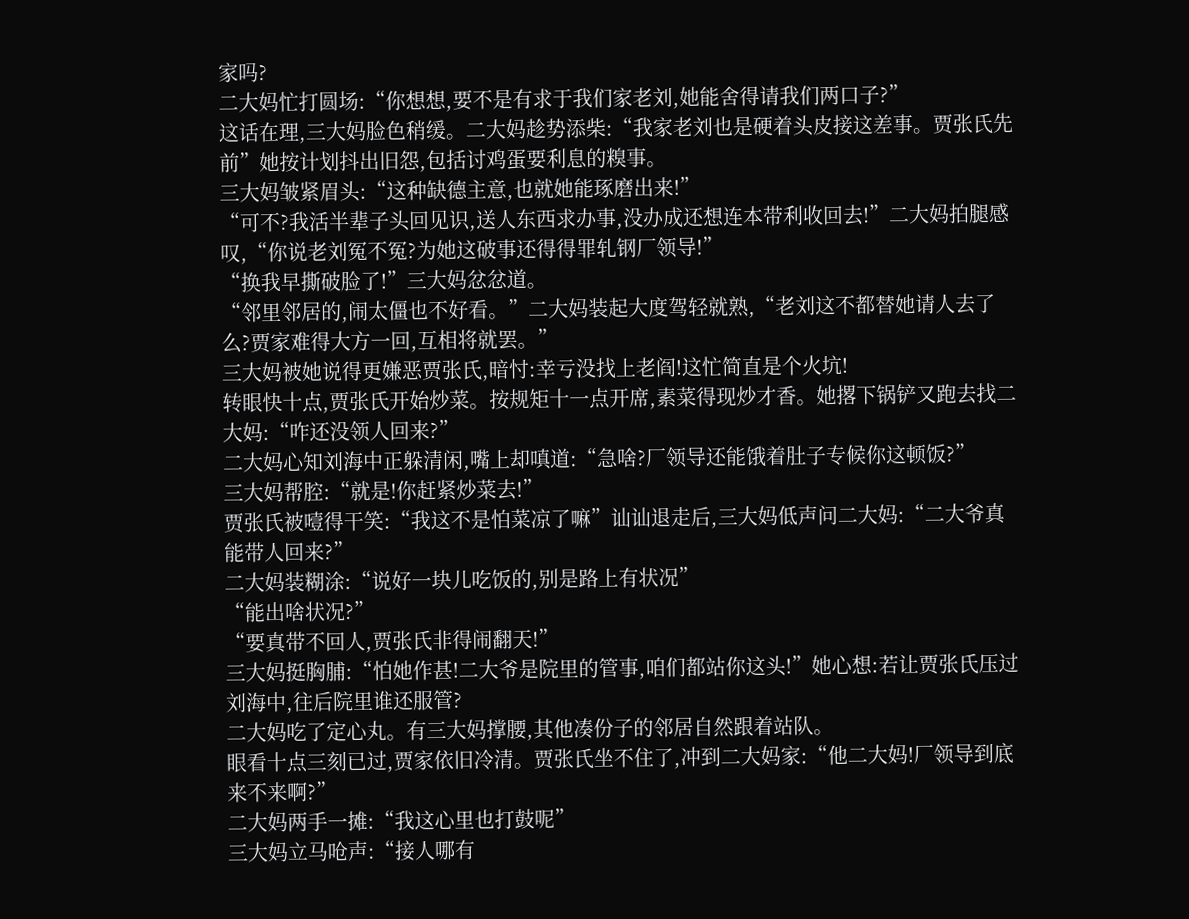家吗?
二大妈忙打圆场:“你想想,要不是有求于我们家老刘,她能舍得请我们两口子?”
这话在理,三大妈脸色稍缓。二大妈趁势添柴:“我家老刘也是硬着头皮接这差事。贾张氏先前”她按计划抖出旧怨,包括讨鸡蛋要利息的糗事。
三大妈皱紧眉头:“这种缺德主意,也就她能琢磨出来!”
“可不?我活半辈子头回见识,送人东西求办事,没办成还想连本带利收回去!”二大妈拍腿感叹,“你说老刘冤不冤?为她这破事还得得罪轧钢厂领导!”
“换我早撕破脸了!”三大妈忿忿道。
“邻里邻居的,闹太僵也不好看。”二大妈装起大度驾轻就熟,“老刘这不都替她请人去了么?贾家难得大方一回,互相将就罢。”
三大妈被她说得更嫌恶贾张氏,暗忖:幸亏没找上老阎!这忙简直是个火坑!
转眼快十点,贾张氏开始炒菜。按规矩十一点开席,素菜得现炒才香。她撂下锅铲又跑去找二大妈:“咋还没领人回来?”
二大妈心知刘海中正躲清闲,嘴上却嗔道:“急啥?厂领导还能饿着肚子专候你这顿饭?”
三大妈帮腔:“就是!你赶紧炒菜去!”
贾张氏被噎得干笑:“我这不是怕菜凉了嘛”讪讪退走后,三大妈低声问二大妈:“二大爷真能带人回来?”
二大妈装糊涂:“说好一块儿吃饭的,别是路上有状况”
“能出啥状况?”
“要真带不回人,贾张氏非得闹翻天!”
三大妈挺胸脯:“怕她作甚!二大爷是院里的管事,咱们都站你这头!”她心想:若让贾张氏压过刘海中,往后院里谁还服管?
二大妈吃了定心丸。有三大妈撑腰,其他凑份子的邻居自然跟着站队。
眼看十点三刻已过,贾家依旧冷清。贾张氏坐不住了,冲到二大妈家:“他二大妈!厂领导到底来不来啊?”
二大妈两手一摊:“我这心里也打鼓呢”
三大妈立马呛声:“接人哪有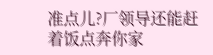准点儿?厂领导还能赶着饭点奔你家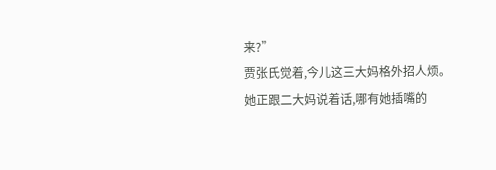来?”
贾张氏觉着,今儿这三大妈格外招人烦。
她正跟二大妈说着话,哪有她插嘴的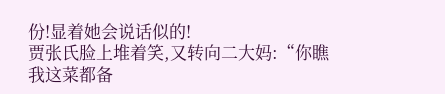份!显着她会说话似的!
贾张氏脸上堆着笑,又转向二大妈:“你瞧我这菜都备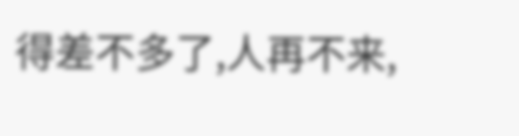得差不多了,人再不来,